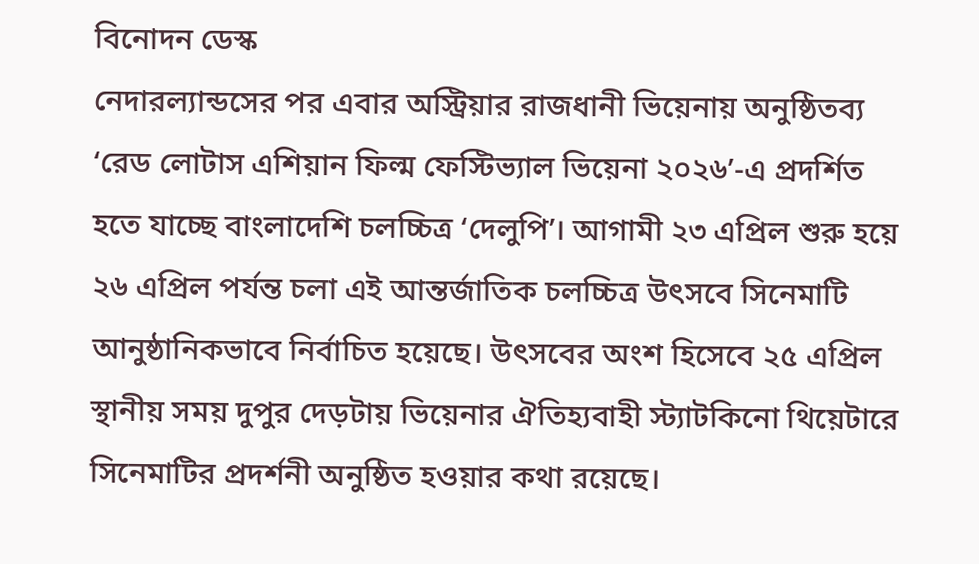বিনোদন ডেস্ক
নেদারল্যান্ডসের পর এবার অস্ট্রিয়ার রাজধানী ভিয়েনায় অনুষ্ঠিতব্য ‘রেড লোটাস এশিয়ান ফিল্ম ফেস্টিভ্যাল ভিয়েনা ২০২৬’-এ প্রদর্শিত হতে যাচ্ছে বাংলাদেশি চলচ্চিত্র ‘দেলুপি’। আগামী ২৩ এপ্রিল শুরু হয়ে ২৬ এপ্রিল পর্যন্ত চলা এই আন্তর্জাতিক চলচ্চিত্র উৎসবে সিনেমাটি আনুষ্ঠানিকভাবে নির্বাচিত হয়েছে। উৎসবের অংশ হিসেবে ২৫ এপ্রিল স্থানীয় সময় দুপুর দেড়টায় ভিয়েনার ঐতিহ্যবাহী স্ট্যাটকিনো থিয়েটারে সিনেমাটির প্রদর্শনী অনুষ্ঠিত হওয়ার কথা রয়েছে।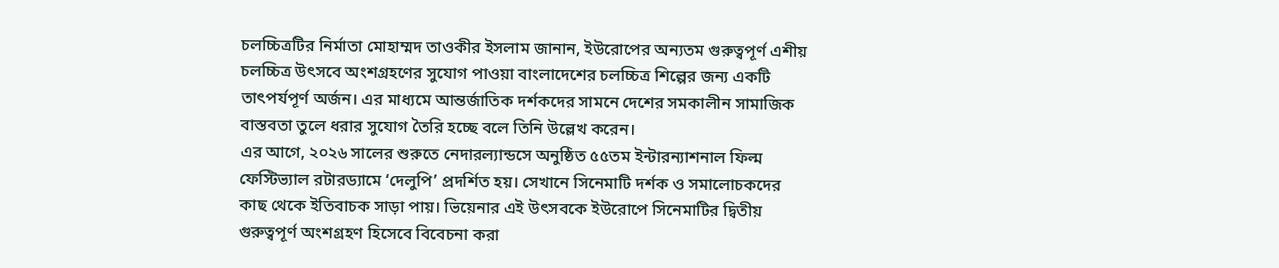চলচ্চিত্রটির নির্মাতা মোহাম্মদ তাওকীর ইসলাম জানান, ইউরোপের অন্যতম গুরুত্বপূর্ণ এশীয় চলচ্চিত্র উৎসবে অংশগ্রহণের সুযোগ পাওয়া বাংলাদেশের চলচ্চিত্র শিল্পের জন্য একটি তাৎপর্যপূর্ণ অর্জন। এর মাধ্যমে আন্তর্জাতিক দর্শকদের সামনে দেশের সমকালীন সামাজিক বাস্তবতা তুলে ধরার সুযোগ তৈরি হচ্ছে বলে তিনি উল্লেখ করেন।
এর আগে, ২০২৬ সালের শুরুতে নেদারল্যান্ডসে অনুষ্ঠিত ৫৫তম ইন্টারন্যাশনাল ফিল্ম ফেস্টিভ্যাল রটারড্যামে ‘দেলুপি’ প্রদর্শিত হয়। সেখানে সিনেমাটি দর্শক ও সমালোচকদের কাছ থেকে ইতিবাচক সাড়া পায়। ভিয়েনার এই উৎসবকে ইউরোপে সিনেমাটির দ্বিতীয় গুরুত্বপূর্ণ অংশগ্রহণ হিসেবে বিবেচনা করা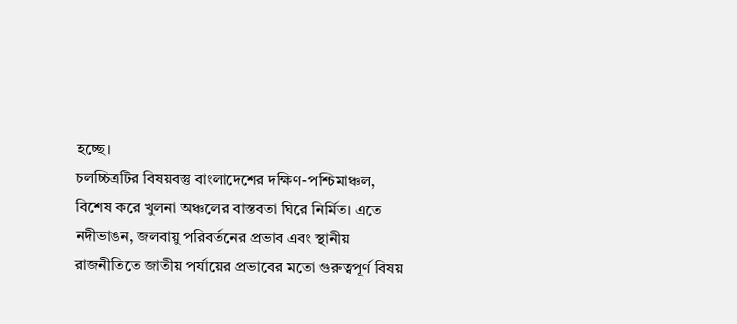হচ্ছে।
চলচ্চিত্রটির বিষয়বস্তু বাংলাদেশের দক্ষিণ-পশ্চিমাঞ্চল, বিশেষ করে খুলনা অঞ্চলের বাস্তবতা ঘিরে নির্মিত। এতে নদীভাঙন, জলবায়ু পরিবর্তনের প্রভাব এবং স্থানীয় রাজনীতিতে জাতীয় পর্যায়ের প্রভাবের মতো গুরুত্বপূর্ণ বিষয়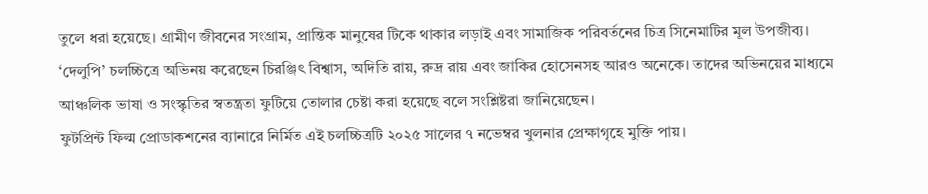তুলে ধরা হয়েছে। গ্রামীণ জীবনের সংগ্রাম, প্রান্তিক মানুষের টিকে থাকার লড়াই এবং সামাজিক পরিবর্তনের চিত্র সিনেমাটির মূল উপজীব্য।
‘দেলুপি’ চলচ্চিত্রে অভিনয় করেছেন চিরঞ্জিৎ বিশ্বাস, অদিতি রায়, রুদ্র রায় এবং জাকির হোসেনসহ আরও অনেকে। তাদের অভিনয়ের মাধ্যমে আঞ্চলিক ভাষা ও সংস্কৃতির স্বতন্ত্রতা ফুটিয়ে তোলার চেষ্টা করা হয়েছে বলে সংশ্লিষ্টরা জানিয়েছেন।
ফুটপ্রিন্ট ফিল্ম প্রোডাকশনের ব্যানারে নির্মিত এই চলচ্চিত্রটি ২০২৫ সালের ৭ নভেম্বর খুলনার প্রেক্ষাগৃহে মুক্তি পায়।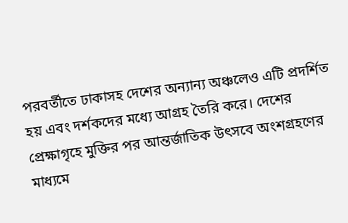পরবর্তীতে ঢাকাসহ দেশের অন্যান্য অঞ্চলেও এটি প্রদর্শিত হয় এবং দর্শকদের মধ্যে আগ্রহ তৈরি করে। দেশের প্রেক্ষাগৃহে মুক্তির পর আন্তর্জাতিক উৎসবে অংশগ্রহণের মাধ্যমে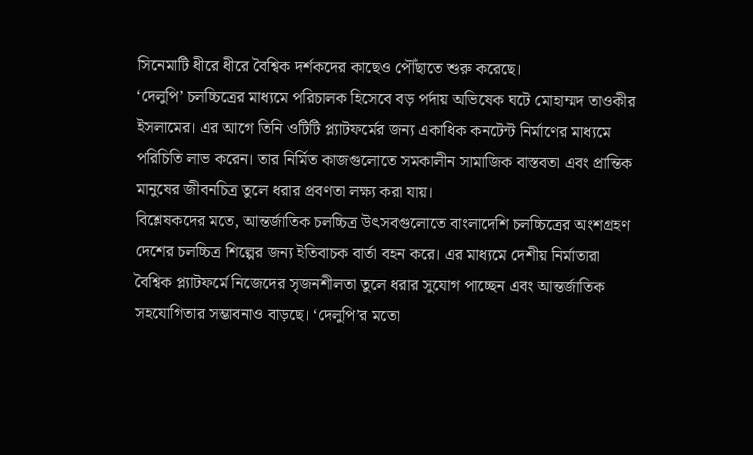সিনেমাটি ধীরে ধীরে বৈশ্বিক দর্শকদের কাছেও পৌঁছাতে শুরু করেছে।
‘দেলুপি’ চলচ্চিত্রের মাধ্যমে পরিচালক হিসেবে বড় পর্দায় অভিষেক ঘটে মোহাম্মদ তাওকীর ইসলামের। এর আগে তিনি ওটিটি প্ল্যাটফর্মের জন্য একাধিক কনটেন্ট নির্মাণের মাধ্যমে পরিচিতি লাভ করেন। তার নির্মিত কাজগুলোতে সমকালীন সামাজিক বাস্তবতা এবং প্রান্তিক মানুষের জীবনচিত্র তুলে ধরার প্রবণতা লক্ষ্য করা যায়।
বিশ্লেষকদের মতে, আন্তর্জাতিক চলচ্চিত্র উৎসবগুলোতে বাংলাদেশি চলচ্চিত্রের অংশগ্রহণ দেশের চলচ্চিত্র শিল্পের জন্য ইতিবাচক বার্তা বহন করে। এর মাধ্যমে দেশীয় নির্মাতারা বৈশ্বিক প্ল্যাটফর্মে নিজেদের সৃজনশীলতা তুলে ধরার সুযোগ পাচ্ছেন এবং আন্তর্জাতিক সহযোগিতার সম্ভাবনাও বাড়ছে। ‘দেলুপি’র মতো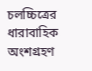চলচ্চিত্রের ধারাবাহিক অংশগ্রহণ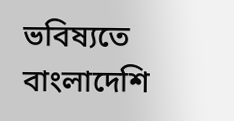ভবিষ্যতে বাংলাদেশি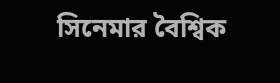সিনেমার বৈশ্বিক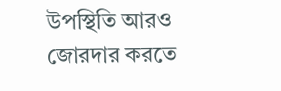উপস্থিতি আরও জোরদার করতে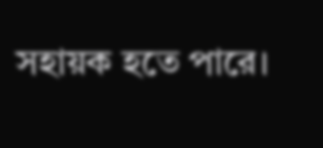সহায়ক হতে পারে।